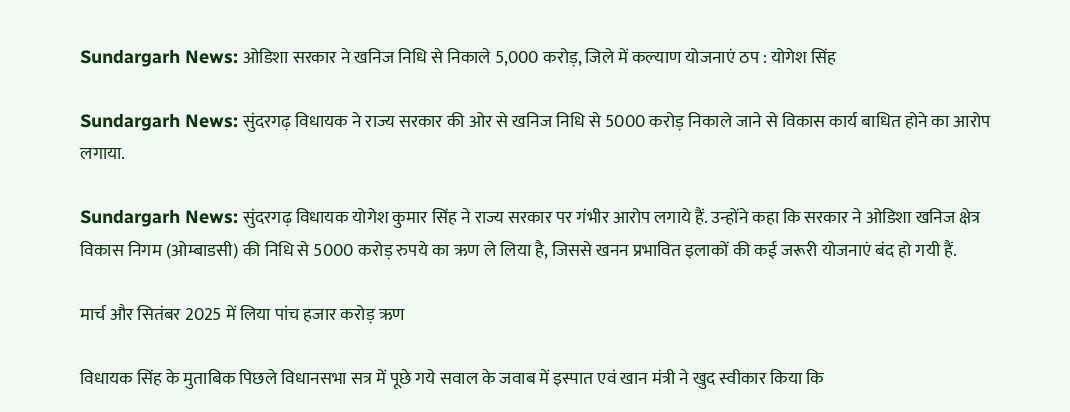Sundargarh News: ओडिशा सरकार ने खनिज निधि से निकाले 5,000 करोड़, जिले में कल्याण योजनाएं ठप : योगेश सिंह

Sundargarh News: सुंदरगढ़ विधायक ने राज्य सरकार की ओर से खनिज निधि से 5000 करोड़ निकाले जाने से विकास कार्य बाधित होने का आरोप लगाया.

Sundargarh News: सुंदरगढ़ विधायक योगेश कुमार सिंह ने राज्य सरकार पर गंभीर आरोप लगाये हैं. उन्होंने कहा कि सरकार ने ओडिशा खनिज क्षेत्र विकास निगम (ओम्बाडसी) की निधि से 5000 करोड़ रुपये का ऋण ले लिया है, जिससे खनन प्रभावित इलाकों की कई जरूरी योजनाएं बंद हो गयी हैं.

मार्च और सितंबर 2025 में लिया पांच हजार करोड़ ऋण

विधायक सिंह के मुताबिक पिछले विधानसभा सत्र में पूछे गये सवाल के जवाब में इस्पात एवं खान मंत्री ने खुद स्वीकार किया कि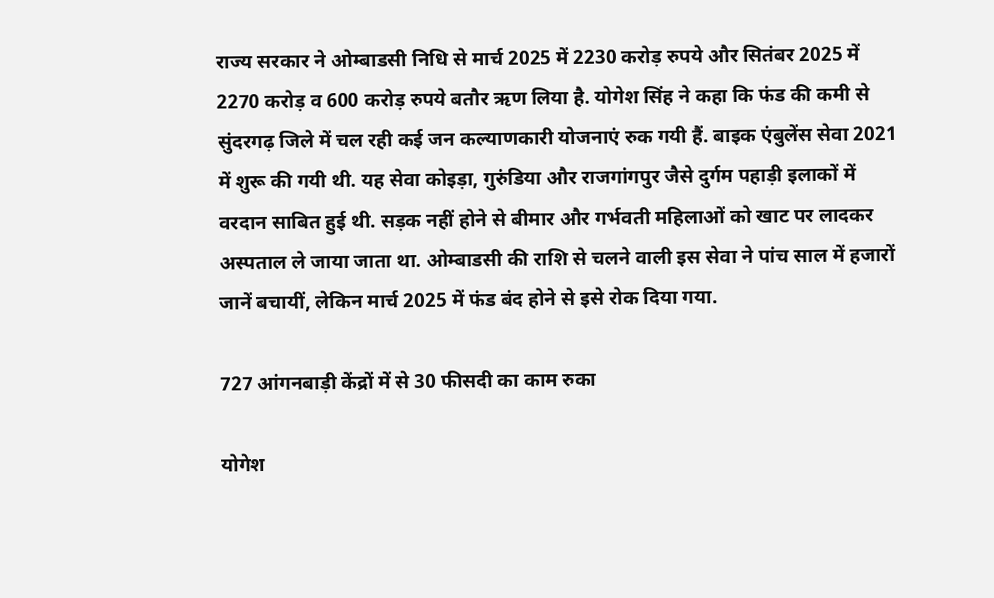राज्य सरकार ने ओम्बाडसी निधि से मार्च 2025 में 2230 करोड़ रुपये और सितंबर 2025 में 2270 करोड़ व 600 करोड़ रुपये बतौर ऋण लिया है. योगेश सिंह ने कहा कि फंड की कमी से सुंदरगढ़ जिले में चल रही कई जन कल्याणकारी योजनाएं रुक गयी हैं. बाइक एंबुलेंस सेवा 2021 में शुरू की गयी थी. यह सेवा कोइड़ा, गुरुंडिया और राजगांगपुर जैसे दुर्गम पहाड़ी इलाकों में वरदान साबित हुई थी. सड़क नहीं होने से बीमार और गर्भवती महिलाओं को खाट पर लादकर अस्पताल ले जाया जाता था. ओम्बाडसी की राशि से चलने वाली इस सेवा ने पांच साल में हजारों जानें बचायीं, लेकिन मार्च 2025 में फंड बंद होने से इसे रोक दिया गया.

727 आंगनबाड़ी केंद्रों में से 30 फीसदी का काम रुका

योगेश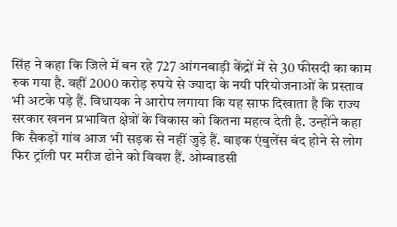सिंह ने कहा कि जिले में बन रहे 727 आंगनबाड़ी केंद्रों में से 30 फीसदी का काम रुक गया है. वहीं 2000 करोड़ रुपये से ज्यादा के नयी परियोजनाओं के प्रस्ताव भी अटके पड़े हैं. विधायक ने आरोप लगाया कि यह साफ दिखाता है कि राज्य सरकार खनन प्रभावित क्षेत्रों के विकास को कितना महत्व देती है. उन्होंने कहा कि सैकड़ों गांव आज भी सड़क से नहीं जुड़े हैं. बाइक एंबुलेंस बंद होने से लोग फिर ट्रॉली पर मरीज ढोने को विवश हैं. ओम्बाडसी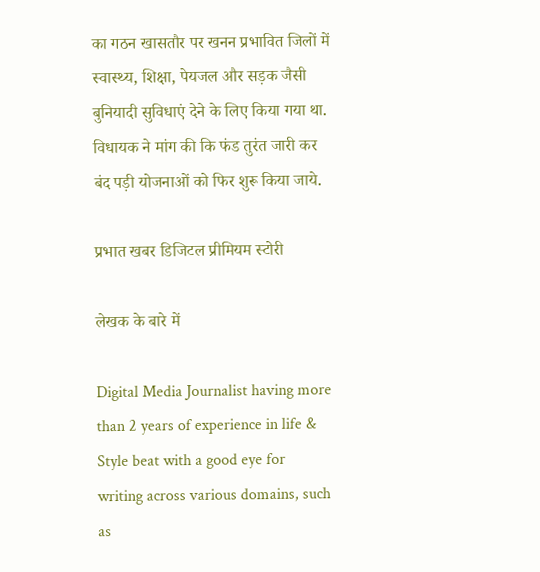का गठन खासतौर पर खनन प्रभावित जिलों में स्वास्थ्य, शिक्षा, पेयजल और सड़क जैसी बुनियादी सुविधाएं देने के लिए किया गया था. विधायक ने मांग की कि फंड तुरंत जारी कर बंद पड़ी योजनाओं को फिर शुरू किया जाये.

प्रभात खबर डिजिटल प्रीमियम स्टोरी

लेखक के बारे में

Digital Media Journalist having more than 2 years of experience in life & Style beat with a good eye for writing across various domains, such as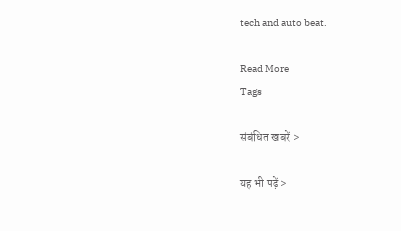tech and auto beat.

Read More
Tags

संबंधित खबरें >

यह भी पढ़ें >